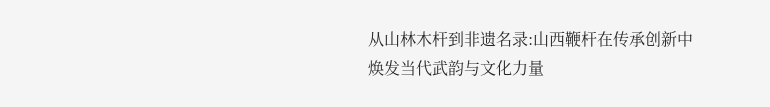从山林木杆到非遗名录:山西鞭杆在传承创新中焕发当代武韵与文化力量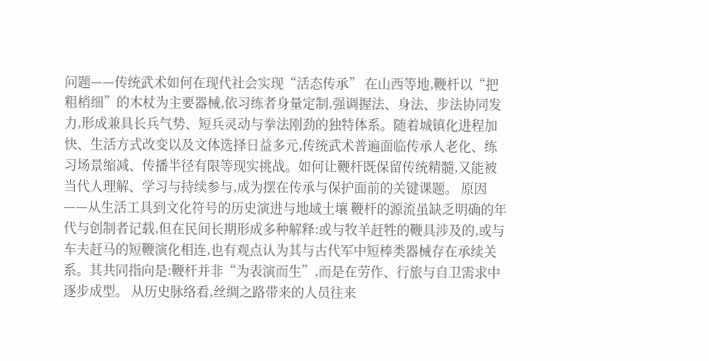问题——传统武术如何在现代社会实现“活态传承” 在山西等地,鞭杆以“把粗梢细”的木杖为主要器械,依习练者身量定制,强调握法、身法、步法协同发力,形成兼具长兵气势、短兵灵动与拳法刚劲的独特体系。随着城镇化进程加快、生活方式改变以及文体选择日益多元,传统武术普遍面临传承人老化、练习场景缩减、传播半径有限等现实挑战。如何让鞭杆既保留传统精髓,又能被当代人理解、学习与持续参与,成为摆在传承与保护面前的关键课题。 原因——从生活工具到文化符号的历史演进与地域土壤 鞭杆的源流虽缺乏明确的年代与创制者记载,但在民间长期形成多种解释:或与牧羊赶牲的鞭具涉及的,或与车夫赶马的短鞭演化相连,也有观点认为其与古代军中短棒类器械存在承续关系。其共同指向是:鞭杆并非“为表演而生”,而是在劳作、行旅与自卫需求中逐步成型。 从历史脉络看,丝绸之路带来的人员往来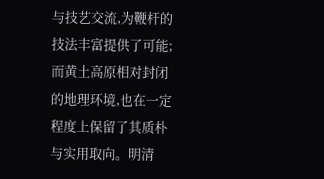与技艺交流,为鞭杆的技法丰富提供了可能;而黄土高原相对封闭的地理环境,也在一定程度上保留了其质朴与实用取向。明清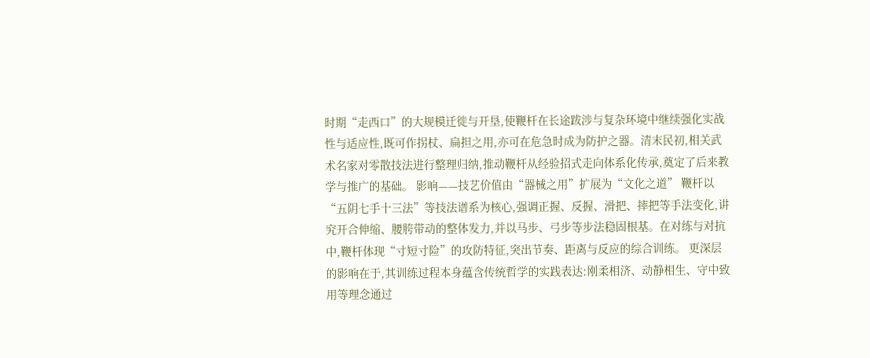时期“走西口”的大规模迁徙与开垦,使鞭杆在长途跋涉与复杂环境中继续强化实战性与适应性,既可作拐杖、扁担之用,亦可在危急时成为防护之器。清末民初,相关武术名家对零散技法进行整理归纳,推动鞭杆从经验招式走向体系化传承,奠定了后来教学与推广的基础。 影响——技艺价值由“器械之用”扩展为“文化之道” 鞭杆以“五阴七手十三法”等技法谱系为核心,强调正握、反握、滑把、摔把等手法变化,讲究开合伸缩、腰胯带动的整体发力,并以马步、弓步等步法稳固根基。在对练与对抗中,鞭杆体现“寸短寸险”的攻防特征,突出节奏、距离与反应的综合训练。 更深层的影响在于,其训练过程本身蕴含传统哲学的实践表达:刚柔相济、动静相生、守中致用等理念通过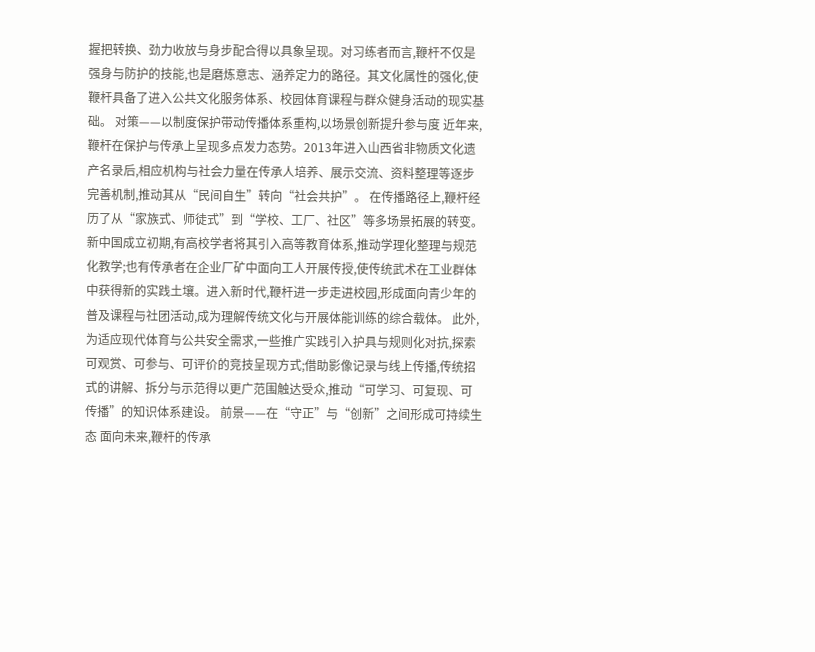握把转换、劲力收放与身步配合得以具象呈现。对习练者而言,鞭杆不仅是强身与防护的技能,也是磨炼意志、涵养定力的路径。其文化属性的强化,使鞭杆具备了进入公共文化服务体系、校园体育课程与群众健身活动的现实基础。 对策——以制度保护带动传播体系重构,以场景创新提升参与度 近年来,鞭杆在保护与传承上呈现多点发力态势。2013年进入山西省非物质文化遗产名录后,相应机构与社会力量在传承人培养、展示交流、资料整理等逐步完善机制,推动其从“民间自生”转向“社会共护”。 在传播路径上,鞭杆经历了从“家族式、师徒式”到“学校、工厂、社区”等多场景拓展的转变。新中国成立初期,有高校学者将其引入高等教育体系,推动学理化整理与规范化教学;也有传承者在企业厂矿中面向工人开展传授,使传统武术在工业群体中获得新的实践土壤。进入新时代,鞭杆进一步走进校园,形成面向青少年的普及课程与社团活动,成为理解传统文化与开展体能训练的综合载体。 此外,为适应现代体育与公共安全需求,一些推广实践引入护具与规则化对抗,探索可观赏、可参与、可评价的竞技呈现方式;借助影像记录与线上传播,传统招式的讲解、拆分与示范得以更广范围触达受众,推动“可学习、可复现、可传播”的知识体系建设。 前景——在“守正”与“创新”之间形成可持续生态 面向未来,鞭杆的传承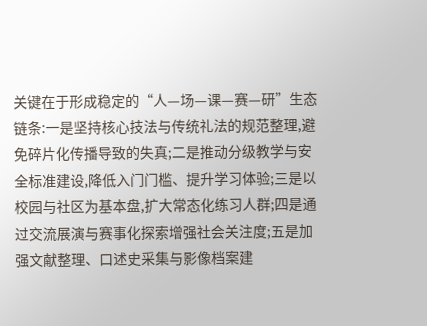关键在于形成稳定的“人—场—课—赛—研”生态链条:一是坚持核心技法与传统礼法的规范整理,避免碎片化传播导致的失真;二是推动分级教学与安全标准建设,降低入门门槛、提升学习体验;三是以校园与社区为基本盘,扩大常态化练习人群;四是通过交流展演与赛事化探索增强社会关注度;五是加强文献整理、口述史采集与影像档案建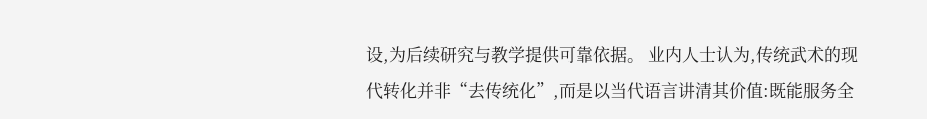设,为后续研究与教学提供可靠依据。 业内人士认为,传统武术的现代转化并非“去传统化”,而是以当代语言讲清其价值:既能服务全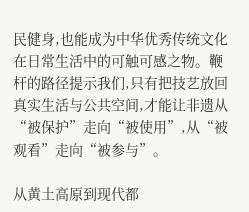民健身,也能成为中华优秀传统文化在日常生活中的可触可感之物。鞭杆的路径提示我们,只有把技艺放回真实生活与公共空间,才能让非遗从“被保护”走向“被使用”,从“被观看”走向“被参与”。

从黄土高原到现代都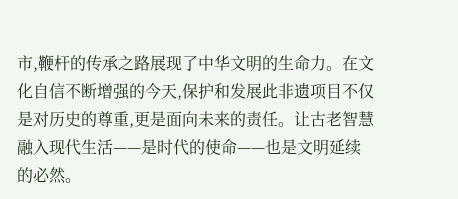市,鞭杆的传承之路展现了中华文明的生命力。在文化自信不断增强的今天,保护和发展此非遗项目不仅是对历史的尊重,更是面向未来的责任。让古老智慧融入现代生活——是时代的使命——也是文明延续的必然。